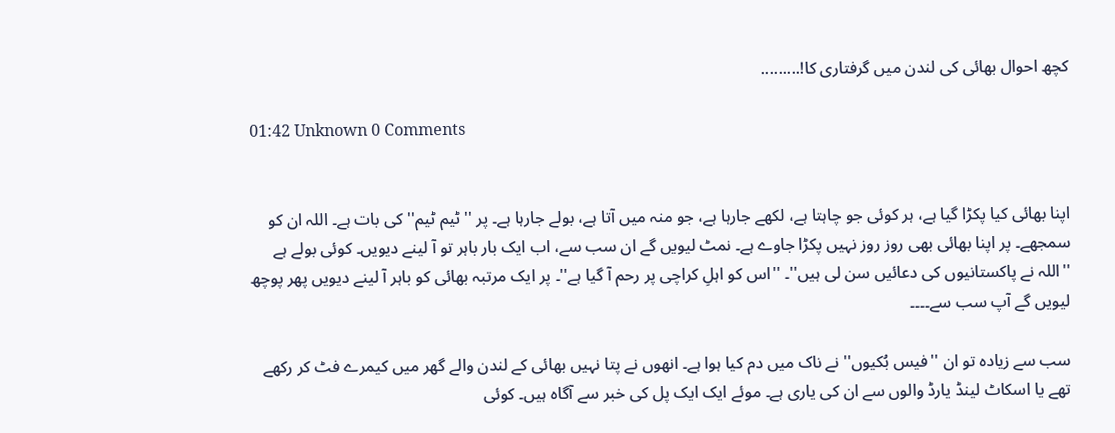کچھ احوال بھائی کی لندن میں گرفتاری کا!.........

01:42 Unknown 0 Comments


اپنا بھائی کیا پکڑا گیا ہے، ہر کوئی جو چاہتا ہے، لکھے جارہا ہے، جو منہ میں آتا ہے، بولے جارہا ہے۔ پر ''ٹیم ٹیم'' کی بات ہے۔ اللہ ان کو سمجھے۔ پر اپنا بھائی بھی روز روز نہیں پکڑا جاوے ہے۔ نمٹ لیویں گے ان سب سے، اب ایک بار باہر تو آ لینے دیویں۔ کوئی بولے ہے ''اللہ نے پاکستانیوں کی دعائیں سن لی ہیں''۔ ''اس کو اہلِ کراچی پر رحم آ گیا ہے''۔ پر ایک مرتبہ بھائی کو باہر آ لینے دیویں پھر پوچھ لیویں گے آپ سب سے۔۔۔۔

سب سے زیادہ تو ان ''فیس بُکیوں'' نے ناک میں دم کیا ہوا ہے۔ انھوں نے پتا نہیں بھائی کے لندن والے گھر میں کیمرے فٹ کر رکھے تھے یا اسکاٹ لینڈ یارڈ والوں سے ان کی یاری ہے۔ موئے ایک ایک پل کی خبر سے آگاہ ہیں۔ کوئی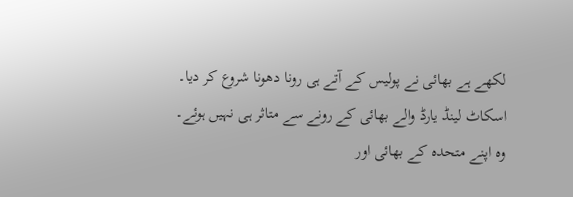لکھے ہے بھائی نے پولیس کے آتے ہی رونا دھونا شروع کر دیا۔ اسکاٹ لینڈ یارڈ والے بھائی کے رونے سے متاثر ہی نہیں ہوئے۔ وہ اپنے متحدہ کے بھائی اور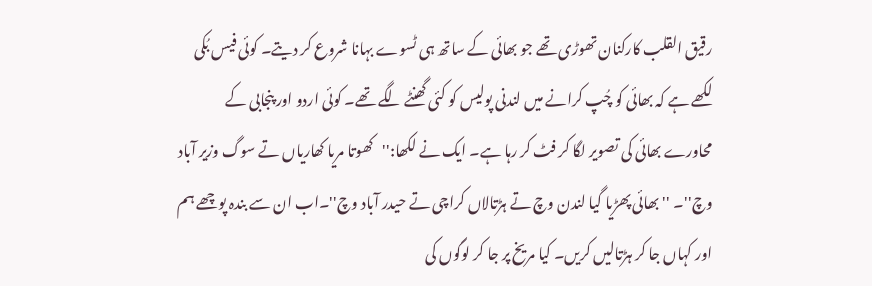رقیق القلب کارکنان تھوڑی تھے جو بھائی کے ساتھ ہی ٹسوے بہانا شروع کر دیتے۔ کوئی فیس بُکی لکھے ہے کہ بھائی کو چُپ کرانے میں لندنی پولیس کو کئی گھنٹے لگے تھے۔ کوئی اردو اور پنجابی کے محاورے بھائی کی تصویر لگا کر فٹ کر رہا ہے۔ ایک نے لکھا:''کھوتا مریا کھاریاں تے سوگ وزیر آباد وچ''۔ ''بھائی پھڑیا گیا لندن وچ تے ہڑتالاں کراچی تے حیدر آباد وچ''۔اب ان سے بندہ پوچھے ہم اور کہاں جا کر ہڑتالیں کریں۔ کیا مریخ پر جا کر لوگوں کی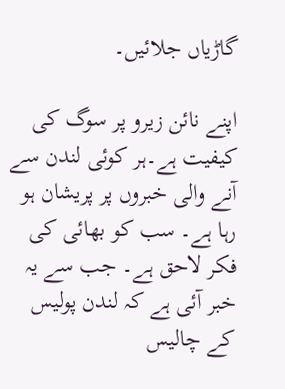گاڑیاں جلائیں۔

اپنے نائن زیرو پر سوگ کی کیفیت ہے۔ہر کوئی لندن سے آنے والی خبروں پر پریشان ہو رہا ہے۔ سب کو بھائی کی فکر لاحق ہے۔ جب سے یہ خبر آئی ہے کہ لندن پولیس کے چالیس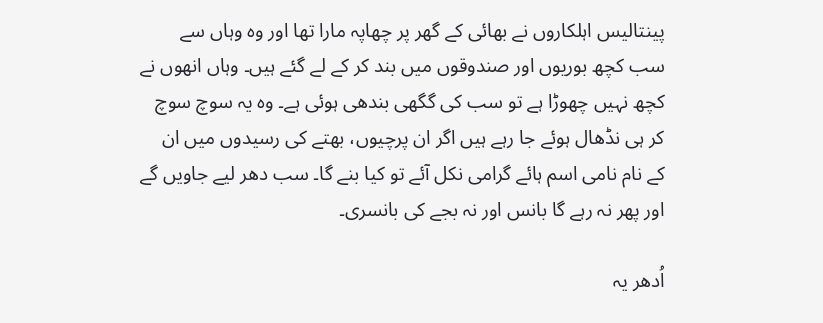پینتالیس اہلکاروں نے بھائی کے گھر پر چھاپہ مارا تھا اور وہ وہاں سے سب کچھ بوریوں اور صندوقوں میں بند کر کے لے گئے ہیں۔ وہاں انھوں نے کچھ نہیں چھوڑا ہے تو سب کی گگھی بندھی ہوئی ہے۔ وہ یہ سوچ سوچ کر ہی نڈھال ہوئے جا رہے ہیں اگر ان پرچیوں، بھتے کی رسیدوں میں ان کے نام نامی اسم ہائے گرامی نکل آئے تو کیا بنے گا۔ سب دھر لیے جاویں گے اور پھر نہ رہے گا بانس اور نہ بجے کی بانسری۔

اُدھر یہ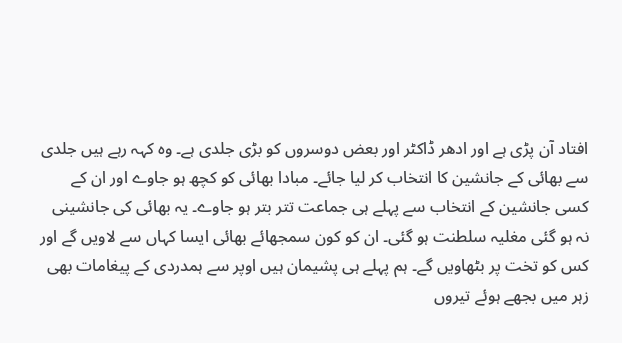افتاد آن پڑی ہے اور ادھر ڈاکٹر اور بعض دوسروں کو بڑی جلدی ہے۔ وہ کہہ رہے ہیں جلدی سے بھائی کے جانشین کا انتخاب کر لیا جائے۔ مبادا بھائی کو کچھ ہو جاوے اور ان کے کسی جانشین کے انتخاب سے پہلے ہی جماعت تتر بتر ہو جاوے۔ یہ بھائی کی جانشینی نہ ہو گئی مغلیہ سلطنت ہو گئی۔ ان کو کون سمجھائے بھائی ایسا کہاں سے لاویں گے اور کس کو تخت پر بٹھاویں گے۔ ہم پہلے ہی پشیمان ہیں اوپر سے ہمدردی کے پیغامات بھی زہر میں بجھے ہوئے تیروں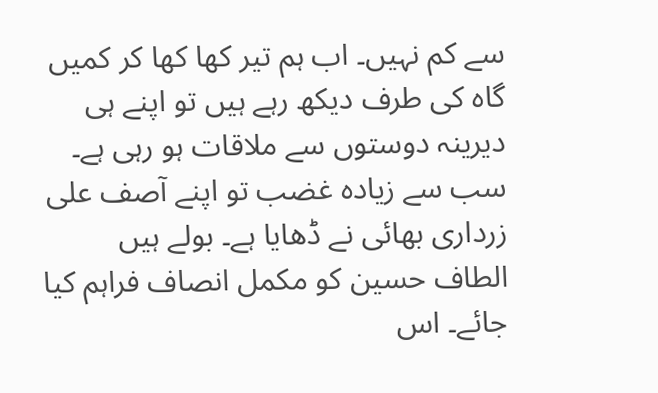سے کم نہیں۔ اب ہم تیر کھا کھا کر کمیں گاہ کی طرف دیکھ رہے ہیں تو اپنے ہی دیرینہ دوستوں سے ملاقات ہو رہی ہے۔ سب سے زیادہ غضب تو اپنے آصف علی زرداری بھائی نے ڈھایا ہے۔ بولے ہیں الطاف حسین کو مکمل انصاف فراہم کیا جائے۔ اس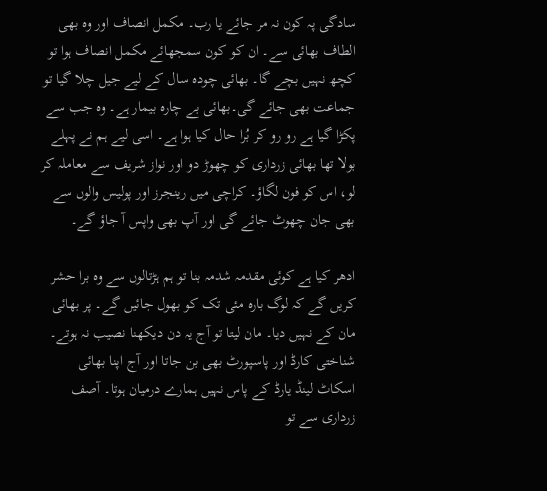سادگی پہ کون نہ مر جائے یا رب۔ مکمل انصاف اور وہ بھی الطاف بھائی سے۔ ان کو کون سمجھائے مکمل انصاف ہوا تو کچھ نہیں بچے گا۔ بھائی چودہ سال کے لیے جیل چلا گیا تو جماعت بھی جائے گی۔بھائی بے چارہ بیمار ہے۔ وہ جب سے پکڑا گیا ہے رو رو کر بُرا حال کیا ہوا ہے۔ اسی لیے ہم نے پہلے بولا تھا بھائی زرداری کو چھوڑ دو اور نواز شریف سے معاملہ کر لو، اس کو فون لگاؤ۔ کراچی میں رینجرز اور پولیس والوں سے بھی جان چھوٹ جائے گی اور آپ بھی واپس آ جاؤ گے۔

ادھر کیا ہے کوئی مقدمہ شدمہ بنا تو ہم ہڑتالوں سے وہ برا حشر کریں گے کہ لوگ بارہ مئی تک کو بھول جائیں گے۔ پر بھائی مان کے نہیں دیا۔ مان لیتا تو آج یہ دن دیکھنا نصیب نہ ہوتے۔ شناختی کارڈ اور پاسپورٹ بھی بن جاتا اور آج اپنا بھائی اسکاٹ لینڈ یارڈ کے پاس نہیں ہمارے درمیان ہوتا۔ آصف زرداری سے تو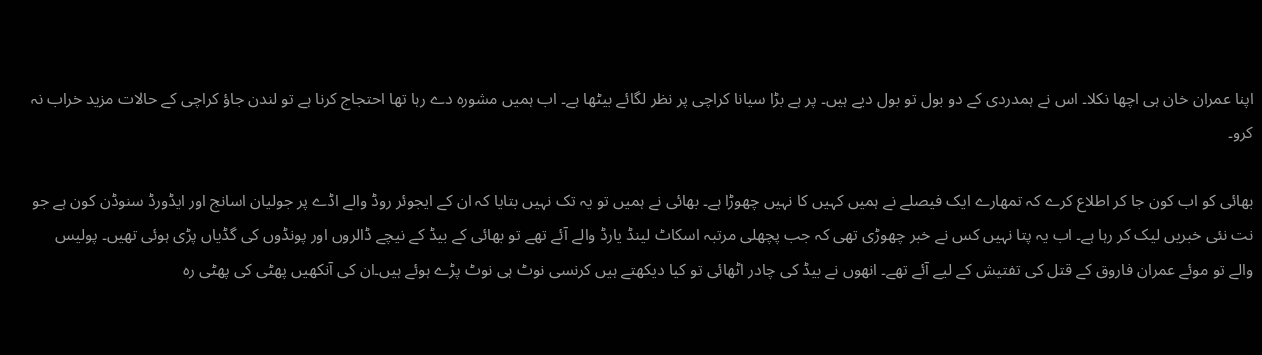اپنا عمران خان ہی اچھا نکلا۔ اس نے ہمدردی کے دو بول تو بول دیے ہیں۔ پر ہے بڑا سیانا کراچی پر نظر لگائے بیٹھا ہے۔ اب ہمیں مشورہ دے رہا تھا احتجاج کرنا ہے تو لندن جاؤ کراچی کے حالات مزید خراب نہ کرو۔

بھائی کو اب کون جا کر اطلاع کرے کہ تمھارے ایک فیصلے نے ہمیں کہیں کا نہیں چھوڑا ہے۔ بھائی نے ہمیں تو یہ تک نہیں بتایا کہ ان کے ایجوئر روڈ والے اڈے پر جولیان اسانج اور ایڈورڈ سنوڈن کون ہے جو نت نئی خبریں لیک کر رہا ہے۔ اب یہ پتا نہیں کس نے خبر چھوڑی تھی کہ جب پچھلی مرتبہ اسکاٹ لینڈ یارڈ والے آئے تھے تو بھائی کے بیڈ کے نیچے ڈالروں اور پونڈوں کی گڈیاں پڑی ہوئی تھیں۔ پولیس والے تو موئے عمران فاروق کے قتل کی تفتیش کے لیے آئے تھے۔ انھوں نے بیڈ کی چادر اٹھائی تو کیا دیکھتے ہیں کرنسی نوٹ ہی نوٹ پڑے ہوئے ہیں۔ان کی آنکھیں پھٹی کی پھٹی رہ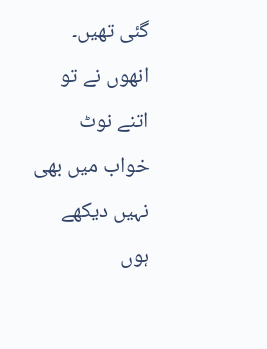گئی تھیں۔ انھوں نے تو اتنے نوٹ خواب میں بھی نہیں دیکھے ہوں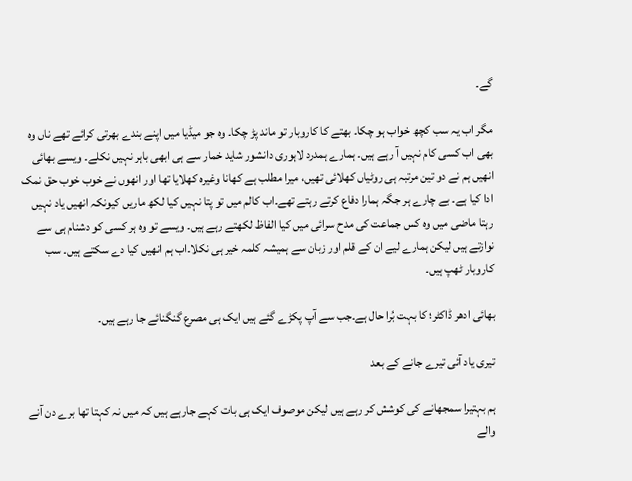گے۔

مگر اب یہ سب کچھ خواب ہو چکا۔ بھتے کا کاروبار تو ماند پڑ چکا۔ وہ جو میڈیا میں اپنے بندے بھرتی کرائے تھے ناں وہ بھی اب کسی کام نہیں آ رہے ہیں۔ ہمارے ہمدرد لاہوری دانشور شاید خمار سے ہی ابھی باہر نہیں نکلے۔ ویسے بھائی انھیں ہم نے دو تین مرتبہ ہی روٹیاں کھلائی تھیں، میرا مطلب ہے کھانا وغیرہ کھلایا تھا اور انھوں نے خوب خوب حق نمک ادا کیا ہے۔ بے چارے ہر جگہ ہمارا دفاع کرتے رہتے تھے۔اب کالم میں تو پتا نہیں کیا لکھ ماریں کیونکہ انھیں یاد نہیں رہتا ماضی میں وہ کس جماعت کی مدح سرائی میں کیا الفاظ لکھتے رہے ہیں۔ ویسے تو وہ ہر کسی کو دشنام ہی سے نوازتے ہیں لیکن ہمارے لیے ان کے قلم اور زبان سے ہمیشہ کلمہ خیر ہی نکلا۔اب ہم انھیں کیا دے سکتے ہیں۔ سب کاروبار ٹھپ ہیں۔

بھائی ادھر ڈاکٹر؛ کا بہت بُرا حال ہے۔جب سے آپ پکڑے گئے ہیں ایک ہی مصرع گنگنائے جا رہے ہیں۔

تیری یاد آئی تیرے جانے کے بعد

ہم بہتیرا سمجھانے کی کوشش کر رہے ہیں لیکن موصوف ایک ہی بات کہے جارہے ہیں کہ میں نہ کہتا تھا برے دن آنے والے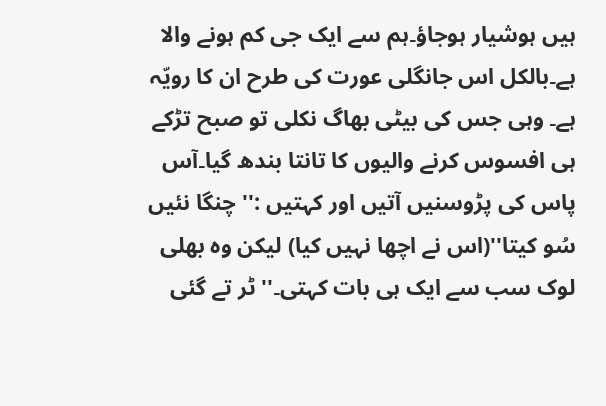ہیں ہوشیار ہوجاؤ۔ہم سے ایک جی کم ہونے والا ہے۔بالکل اس جانگلی عورت کی طرح ان کا رویّہ ہے۔ وہی جس کی بیٹی بھاگ نکلی تو صبح تڑکے ہی افسوس کرنے والیوں کا تانتا بندھ گیا۔آس پاس کی پڑوسنیں آتیں اور کہتیں :''چنگا نئیں سُو کیتا''(اس نے اچھا نہیں کیا) لیکن وہ بھلی لوک سب سے ایک ہی بات کہتی۔''ٹر تے گئی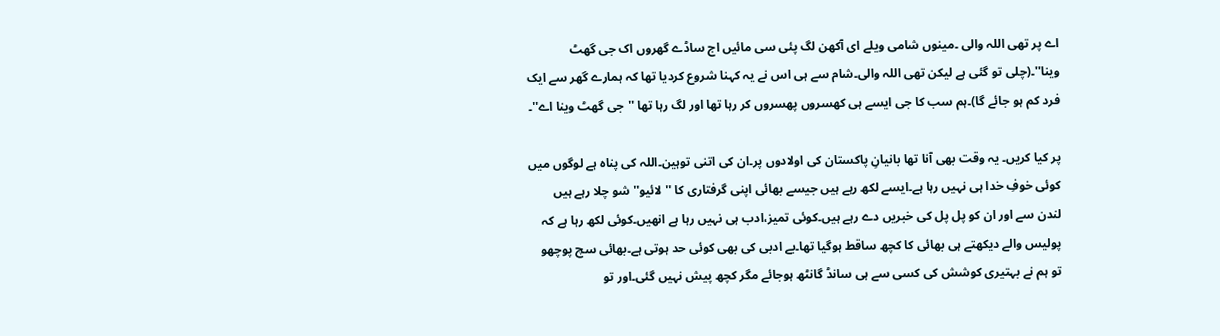اے پر تھی اللہ والی ۔مینوں شامی ویلے ای آکھن لگ پئی سی مائیں اج ساڈے گھروں اک جی گھٹ وینا''۔(چلی تو گئی ہے لیکن تھی اللہ والی۔شام سے ہی اس نے یہ کہنا شروع کردیا تھا کہ ہمارے گھر سے ایک فرد کم ہو جائے گا)۔ہم سب کا جی ایسے ہی کھسروں پھسروں کر رہا تھا اور لگ رہا تھا ''جی گھٹ وینا اے''۔

پر کیا کریں۔ یہ وقت بھی آنا تھا بانیانِ پاکستان کی اولادوں پر۔ان کی اتنی توہین۔اللہ کی پناہ ہے لوگوں میں کوئی خوفِ خدا ہی نہیں رہا ہے۔ایسے لکھ رہے ہیں جیسے بھائی اپنی گرفتاری کا ''لائیو'' شو چلا رہے ہیں لندن سے اور ان کو پل پل کی خبریں دے رہے ہیں۔کوئی تمیز،ادب ہی نہیں رہا ہے انھیں۔کوئی لکھ رہا ہے کہ پولیس والے دیکھتے ہی بھائی کا کچھ ساقط ہوگیا تھا۔بے ادبی کی بھی کوئی حد ہوتی ہے۔بھائی سچ پوچھو تو ہم نے بہتیری کوشش کی کسی سے ہی سانڈ گانٹھ ہوجائے مگر کچھ پیش نہیں گئی۔اور تو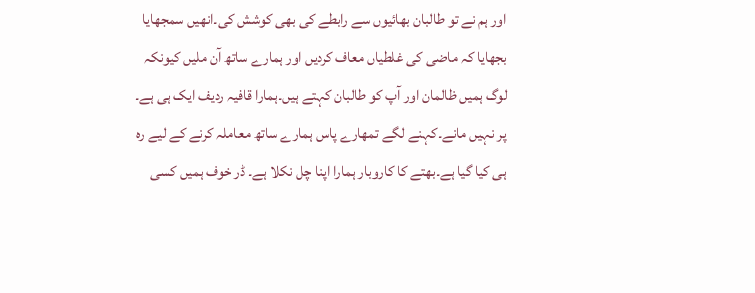اور ہم نے تو طالبان بھائیوں سے رابطے کی بھی کوشش کی۔انھیں سمجھایا بجھایا کہ ماضی کی غلطیاں معاف کردیں اور ہمارے ساتھ آن ملیں کیونکہ لوگ ہمیں ظالمان اور آپ کو طالبان کہتے ہیں۔ہمارا قافیہ ردیف ایک ہی ہے۔ پر نہیں مانے۔کہنے لگے تمھارے پاس ہمارے ساتھ معاملہ کرنے کے لیے رہ ہی کیا گیا ہے۔بھتے کا کاروبار ہمارا اپنا چل نکلا ہے۔ ڈر خوف ہمیں کسی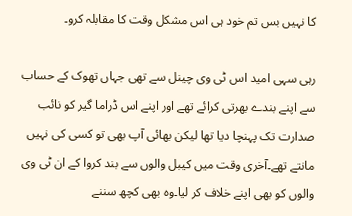کا نہیں بس تم خود ہی اس مشکل وقت کا مقابلہ کرو۔

رہی سہی امید اس ٹی وی چینل سے تھی جہاں تھوک کے حساب سے اپنے بندے بھرتی کرائے تھے اور اپنے اس ڈراما گیر کو نائب صدارت تک پہنچا دیا تھا لیکن بھائی آپ بھی تو کسی کی نہیں مانتے تھے۔آخری وقت میں کیبل والوں سے بند کروا کے ان ٹی وی والوں کو بھی اپنے خلاف کر لیا۔وہ بھی کچھ سننے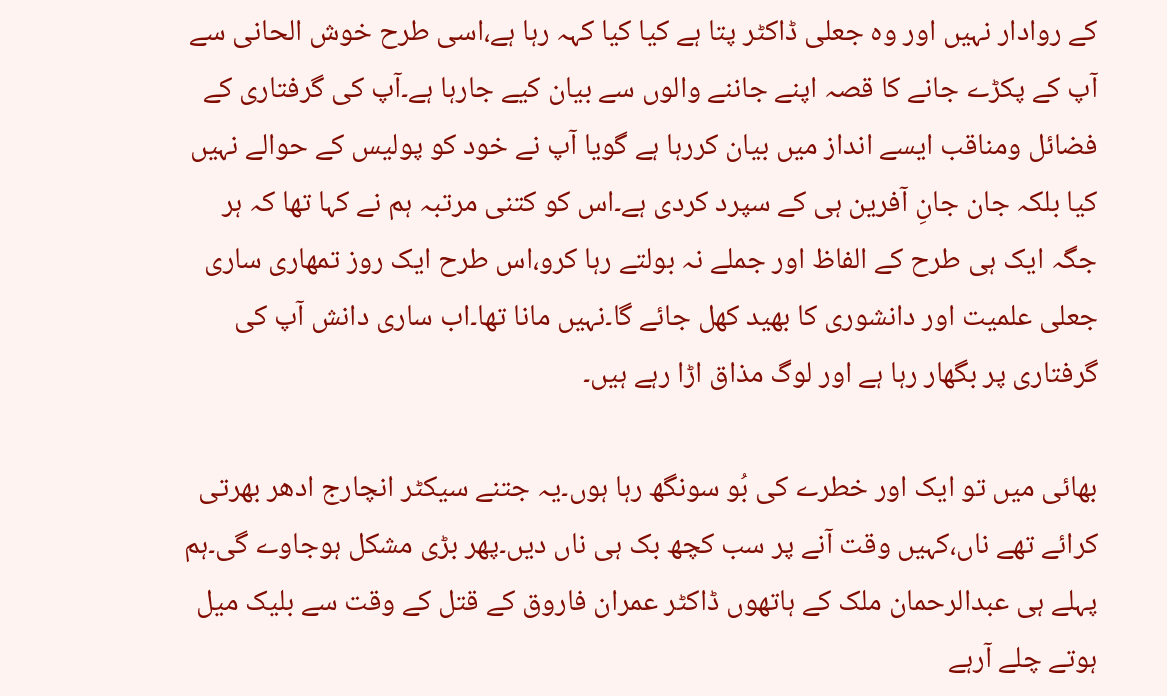کے روادار نہیں اور وہ جعلی ڈاکٹر پتا ہے کیا کیا کہہ رہا ہے،اسی طرح خوش الحانی سے آپ کے پکڑے جانے کا قصہ اپنے جاننے والوں سے بیان کیے جارہا ہے۔آپ کی گرفتاری کے فضائل ومناقب ایسے انداز میں بیان کررہا ہے گویا آپ نے خود کو پولیس کے حوالے نہیں کیا بلکہ جان جانِ آفرین ہی کے سپرد کردی ہے۔اس کو کتنی مرتبہ ہم نے کہا تھا کہ ہر جگہ ایک ہی طرح کے الفاظ اور جملے نہ بولتے رہا کرو،اس طرح ایک روز تمھاری ساری جعلی علمیت اور دانشوری کا بھید کھل جائے گا۔نہیں مانا تھا۔اب ساری دانش آپ کی گرفتاری پر بگھار رہا ہے اور لوگ مذاق اڑا رہے ہیں۔

بھائی میں تو ایک اور خطرے کی بُو سونگھ رہا ہوں۔یہ جتنے سیکٹر انچارج ادھر بھرتی کرائے تھے ناں،کہیں وقت آنے پر سب کچھ بک ہی ناں دیں۔پھر بڑی مشکل ہوجاوے گی۔ہم پہلے ہی عبدالرحمان ملک کے ہاتھوں ڈاکٹر عمران فاروق کے قتل کے وقت سے بلیک میل ہوتے چلے آرہے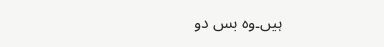ہیں۔وہ بس دو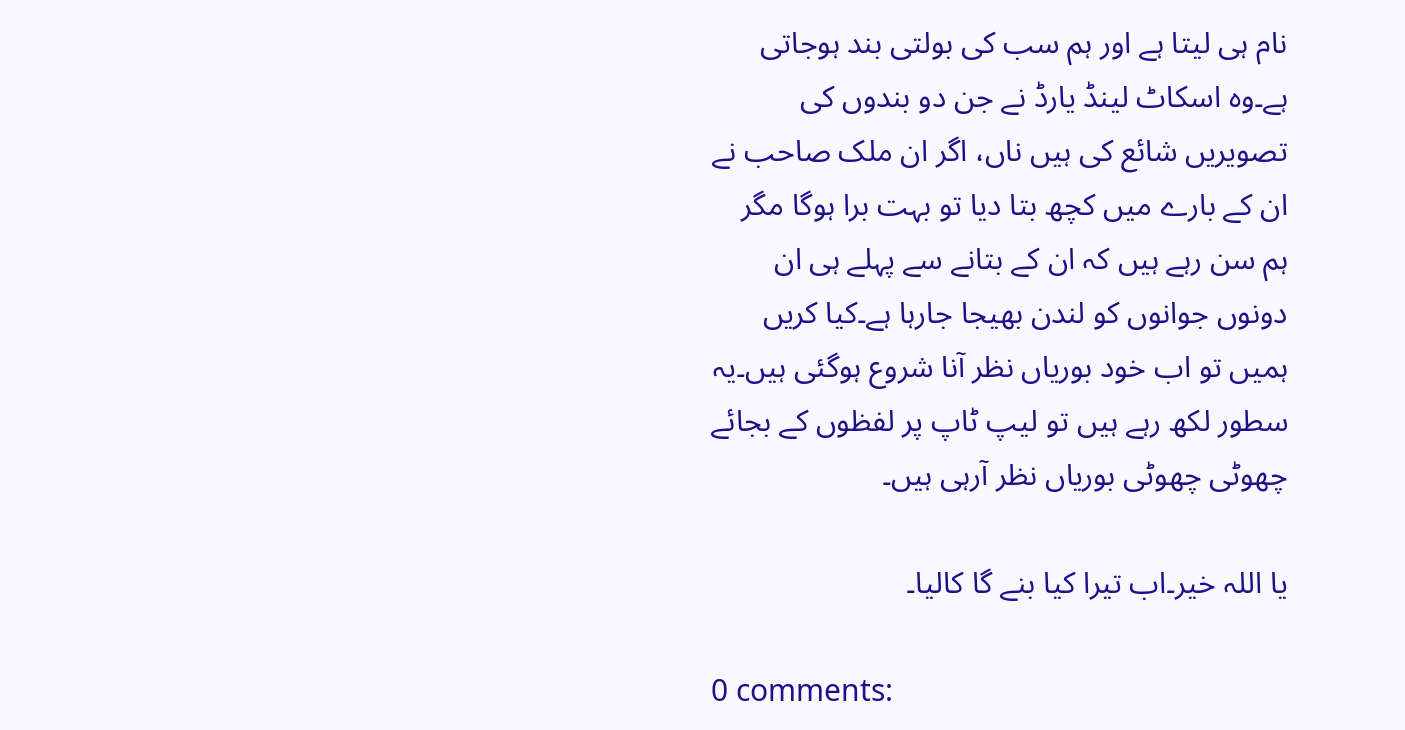نام ہی لیتا ہے اور ہم سب کی بولتی بند ہوجاتی ہے۔وہ اسکاٹ لینڈ یارڈ نے جن دو بندوں کی تصویریں شائع کی ہیں ناں، اگر ان ملک صاحب نے ان کے بارے میں کچھ بتا دیا تو بہت برا ہوگا مگر ہم سن رہے ہیں کہ ان کے بتانے سے پہلے ہی ان دونوں جوانوں کو لندن بھیجا جارہا ہے۔کیا کریں ہمیں تو اب خود بوریاں نظر آنا شروع ہوگئی ہیں۔یہ سطور لکھ رہے ہیں تو لیپ ٹاپ پر لفظوں کے بجائے چھوٹی چھوٹی بوریاں نظر آرہی ہیں۔

یا اللہ خیر۔اب تیرا کیا بنے گا کالیا۔

0 comments: